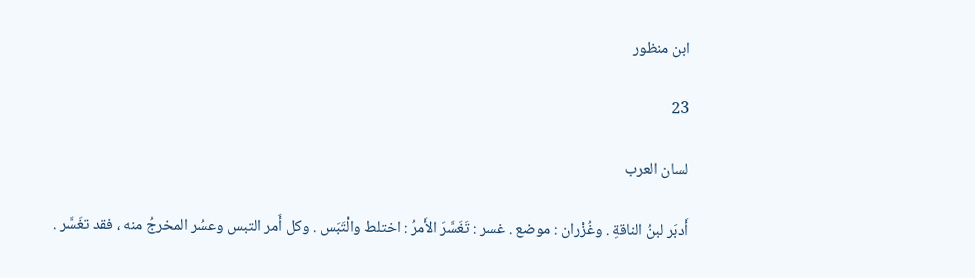ابن منظور

23

لسان العرب

أَدبَر لبنُ الناقةِ . وغُزْران : موضع . غسر : تَغَسَّرَ الأَمرُ : اختلط والْتَبَس . وكل أَمر التبس وعسُر المخرجُ منه ، فقد تغَسَّر .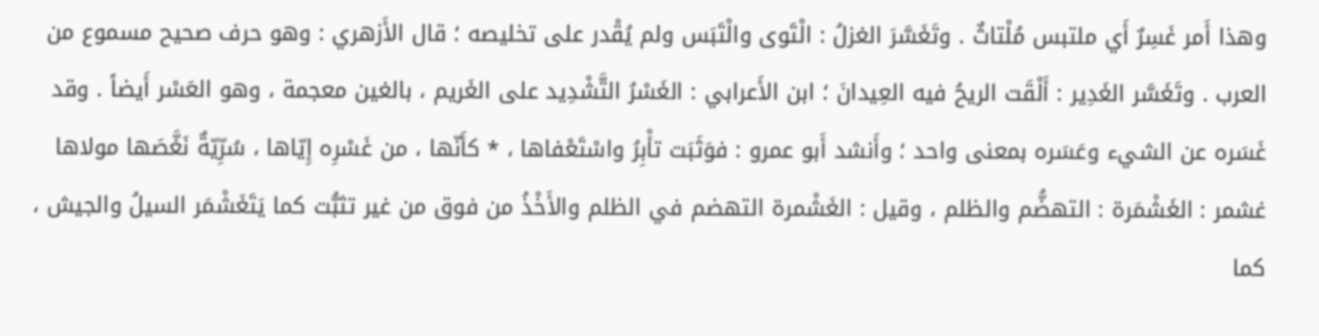وهذا أَمر غَسِرٌ أَي ملتبس مُلْتاثٌ . وتَغَسَّرَ الغزلُ : الْتَوى والْتَبَس ولم يُقْدر على تخليصه ؛ قال الأَزهري : وهو حرف صحيح مسموع من العرب . وتَغَسَّر الغَدِير : أَلْقَت الريحُ فيه العِيدانَ ؛ ابن الأَعرابي : الغَسْرُ التَّشْدِيد على الغَريم ، بالغين معجمة ، وهو العَسْر أَيضاً . وقد غَسَره عن الشيء وعَسَره بمعنى واحد ؛ وأَنشد أَبو عمرو : فوَثَبَت تأْبِرُ واسْتَعْفاها ، * كأَنّها ، من غَسْرِه إِيّاها ، سُرِّيّةٌ نَغَّصَها مولاها غشمر : الغَشْمَرة : التهضُّم والظلم ، وقيل : الغَشْمرة التهضم في الظلم والأَخْذُ من فوق من غير تثبُّت كما يَتَغَشْمَر السيلُ والجيش ، كما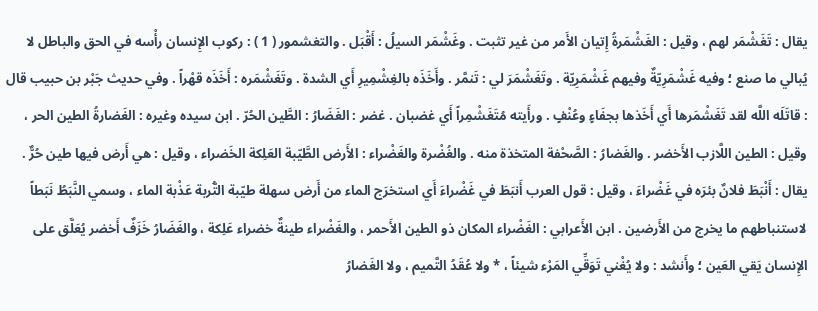يقال : تَغَشْمَر لهم ، وقيل : الغَشْمَرةُ إِتيان الأَمر من غير تثبت . وغَشْمَر السيلُ : أَقْبَل . والتغشمور ( 1 ) : ركوب الإِنسان رأْسه في الحق والباطل لا يُبالي ما صنع ؛ وفيه غَشْمَرِيّةٌ وفيهم غَشْمَرِيّة . وتَغَشْمَرَ لي : تَنمَّر . وأَخَذَه بالغِشْمِيرِ أَي الشدة . وتَغَشْمَره : أَخَذَه قهْراً . وفي حديث جَبْر بن حبيب قال : قاتَلَه اللَّه لقد تَغَشْمَرها أَي أَخَذها بجفَاءٍ وعُنْفٍ . ورأَيته مُتَغَشْمِراً أَي غضبان . غضر : الغَضَارُ : الطَّين الحُرّ . ابن سيده وغيره : الغَضارةُ الطين الحر ، وقيل : الطين اللَّازب الأَخضر . والغَضارُ : الصَّحْفة المتخذة منه . والغُضْرة والغَضْراء : الأَرض الطَّيّبة العَلِكة الخَضراء ، وقيل : هي أَرض فيها طين حُرٌّ . يقال : أَنْبَطَ فلانٌ بئرَه في غَضْراءَ ، وقيل : قول العرب أَنبَطَ في غَضْراءَ أَي استخرَج الماء من أَرض سهلة طيّبة التُّربة عَذْبة الماء ، وسمي النَّبَطُ نَبَطاً لاستنباطهم ما يخرج من الأَرضين . ابن الأَعرابي : الغَضْراء المكان ذو الطين الأَحمر ، والغَضْراء طينةٌ خضراء عَلِكة ، والغَضَارُ خَزَفٌ أَخضر يُعَلَّق على الإِنسان يَقي العَين ؛ وأَنشد : ولا يُغْني تَوَقِّي المَرْء شيئاً ، * ولا عُقَدُ التَّميم ، ولا الغَضارُ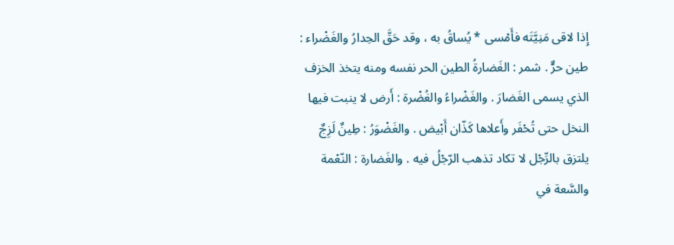إِذا لاقى مَنِيَّتَه فأَمْسى * يُساقُ به ، وقد حَقَّ الحِدارُ والغَضْراء : طين حرٌّ . شمر : الغَضارةُ الطين الحر نفسه ومنه يتخذ الخزف الذي يسمى الغَضارَ . والغَضْراءُ والغُضْرة : أَرض لا ينبت فيها النخل حتى تُحْفَر وأَعلاها كَذّان أَبْيض . والغَضْوَرُ : طِينٌ لَزِجٌ يلتزق بالرِّجْل لا تكاد تذهب الرّجْلُ فيه . والغَضارة : النّعْمة والسَّعة في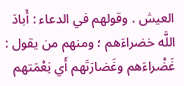العيش . وقولهم في الدعاء : أَبادَ اللَّه خضراءَهم ؛ ومنهم من يقول : غَضْراءَهم وغَضارَتَهم أَي نِعْمَتهم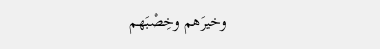وخيرَهم وخِصْبَهم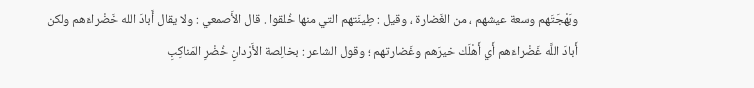وبَهْجَتَهم وسعة عيشهم ، من الغَضارة ، وقيل : طِينَتهم التي منها خُلقوا . قال الأَصمعي : ولا يقال أَبادَ الله خَضْراءَهم ولكن أَبادَ اللَّه غَضْراءَهم أَي أَهْلَك خيرَهم وغَضارتهم ؛ وقول الشاعر : بخالِصة الأَرْدانِ خُضْرِ المَناكِبِ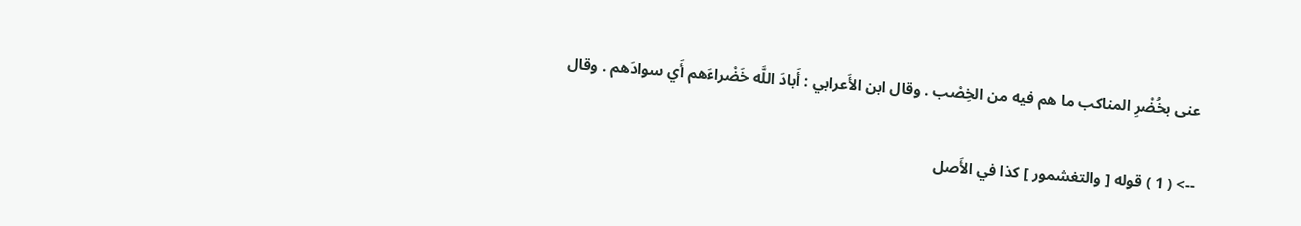عنى بخُضْرِ المناكب ما هم فيه من الخِصْب . وقال ابن الأَعرابي : أَبادَ اللَّه خَضْراءَهم أَي سوادَهم . وقال

--> ( 1 ) قوله [ والتغشمور ] كذا في الأَصل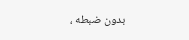بدون ضبطه ،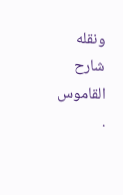ونقله شارح القاموس .